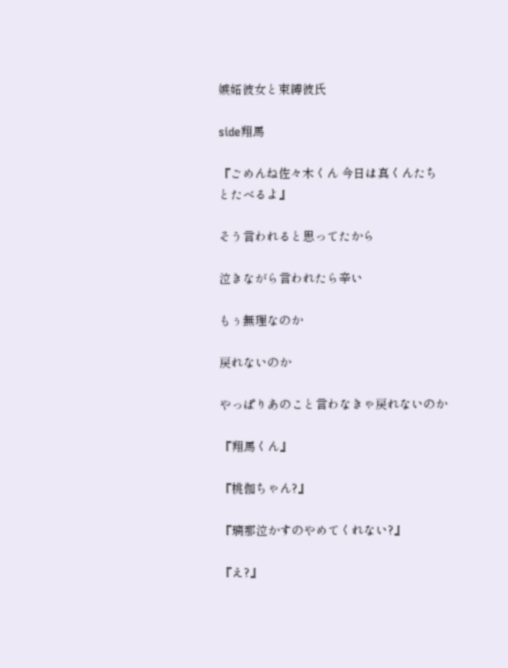嫉妬彼女と束縛彼氏

side翔馬

『ごめんね佐々木くん 今日は真くんたちとたべるよ』

そう言われると思ってたから

泣きながら言われたら辛い

もぅ無理なのか

戻れないのか

やっぱりあのこと言わなきゃ戻れないのか

『翔馬くん』

『桃伽ちゃん?』

『璃那泣かすのやめてくれない?』

『え?』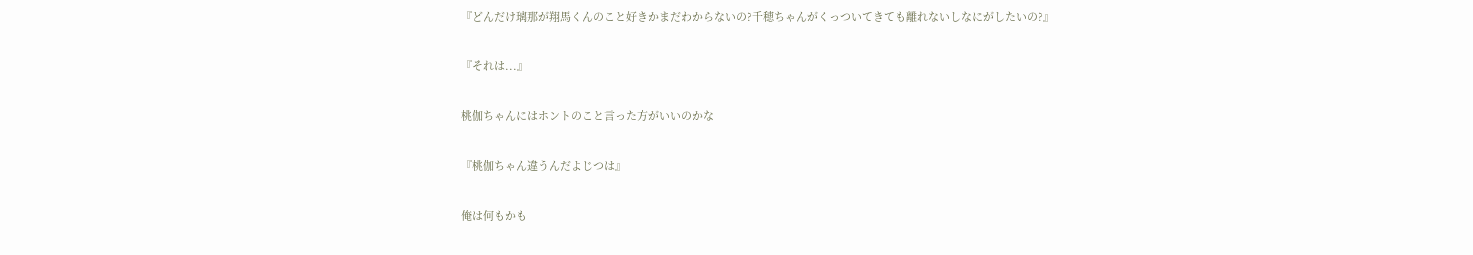『どんだけ璃那が翔馬くんのこと好きかまだわからないの?千穂ちゃんがくっついてきても離れないしなにがしたいの?』

『それは...』

桃伽ちゃんにはホントのこと言った方がいいのかな

『桃伽ちゃん違うんだよじつは』

俺は何もかも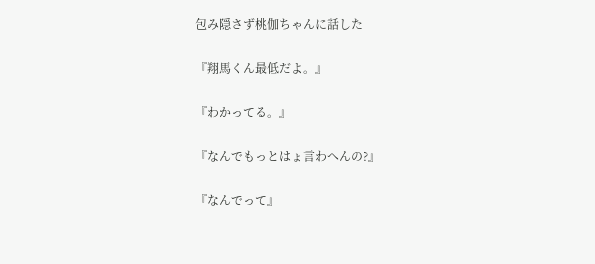包み隠さず桃伽ちゃんに話した

『翔馬くん最低だよ。』

『わかってる。』

『なんでもっとはょ言わへんの?』

『なんでって』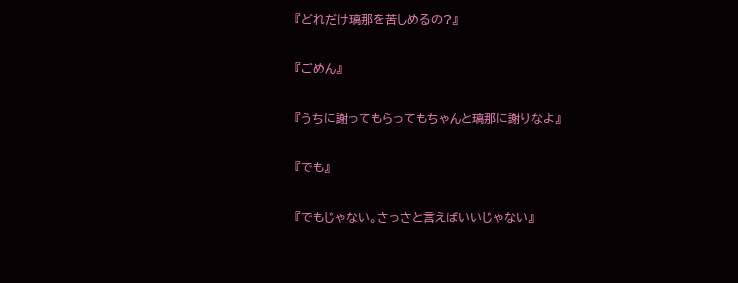『どれだけ璃那を苦しめるの?』

『ごめん』

『うちに謝ってもらってもちゃんと璃那に謝りなよ』

『でも』

『でもじゃない。さっさと言えばいいじゃない』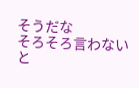そうだな
そろそろ言わないと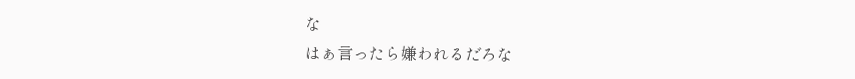な
はぁ言ったら嫌われるだろな